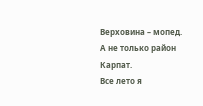Верховина – мопед. А не только район Карпат.
Все лето я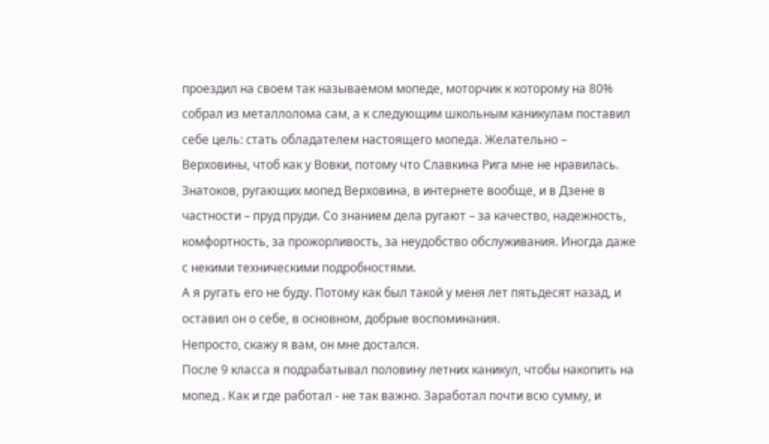проездил на своем так называемом мопеде, моторчик к которому на 80% собрал из металлолома сам, а к следующим школьным каникулам поставил себе цель: стать обладателем настоящего мопеда. Желательно – Верховины, чтоб как у Вовки, потому что Славкина Рига мне не нравилась.
Знатоков, ругающих мопед Верховина, в интернете вообще, и в Дзене в частности – пруд пруди. Со знанием дела ругают – за качество, надежность, комфортность, за прожорливость, за неудобство обслуживания. Иногда даже с некими техническими подробностями.
А я ругать его не буду. Потому как был такой у меня лет пятьдесят назад, и оставил он о себе, в основном, добрые воспоминания.
Непросто, скажу я вам, он мне достался.
После 9 класса я подрабатывал половину летних каникул, чтобы накопить на мопед . Как и где работал - не так важно. Заработал почти всю сумму, и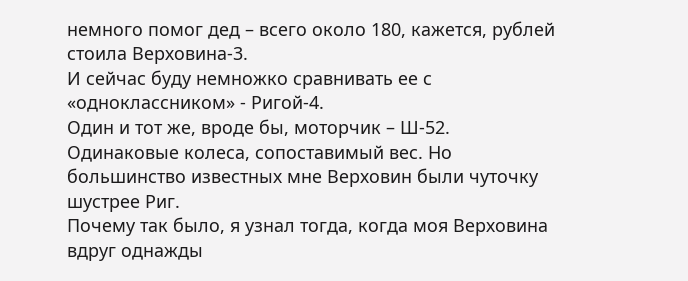немного помог дед – всего около 180, кажется, рублей стоила Верховина-3.
И сейчас буду немножко сравнивать ее с «одноклассником» - Ригой-4.
Один и тот же, вроде бы, моторчик – Ш-52. Одинаковые колеса, сопоставимый вес. Но большинство известных мне Верховин были чуточку шустрее Риг.
Почему так было, я узнал тогда, когда моя Верховина вдруг однажды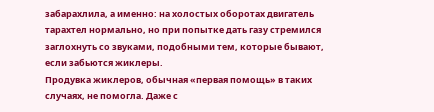забарахлила, а именно: на холостых оборотах двигатель тарахтел нормально, но при попытке дать газу стремился заглохнуть со звуками, подобными тем, которые бывают, если забьются жиклеры.
Продувка жиклеров, обычная «первая помощь» в таких случаях, не помогла. Даже с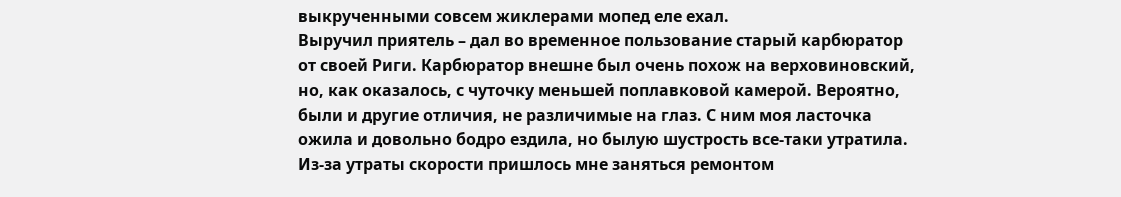выкрученными совсем жиклерами мопед еле ехал.
Выручил приятель – дал во временное пользование старый карбюратор от своей Риги. Карбюратор внешне был очень похож на верховиновский, но, как оказалось, с чуточку меньшей поплавковой камерой. Вероятно, были и другие отличия, не различимые на глаз. С ним моя ласточка ожила и довольно бодро ездила, но былую шустрость все-таки утратила.
Из-за утраты скорости пришлось мне заняться ремонтом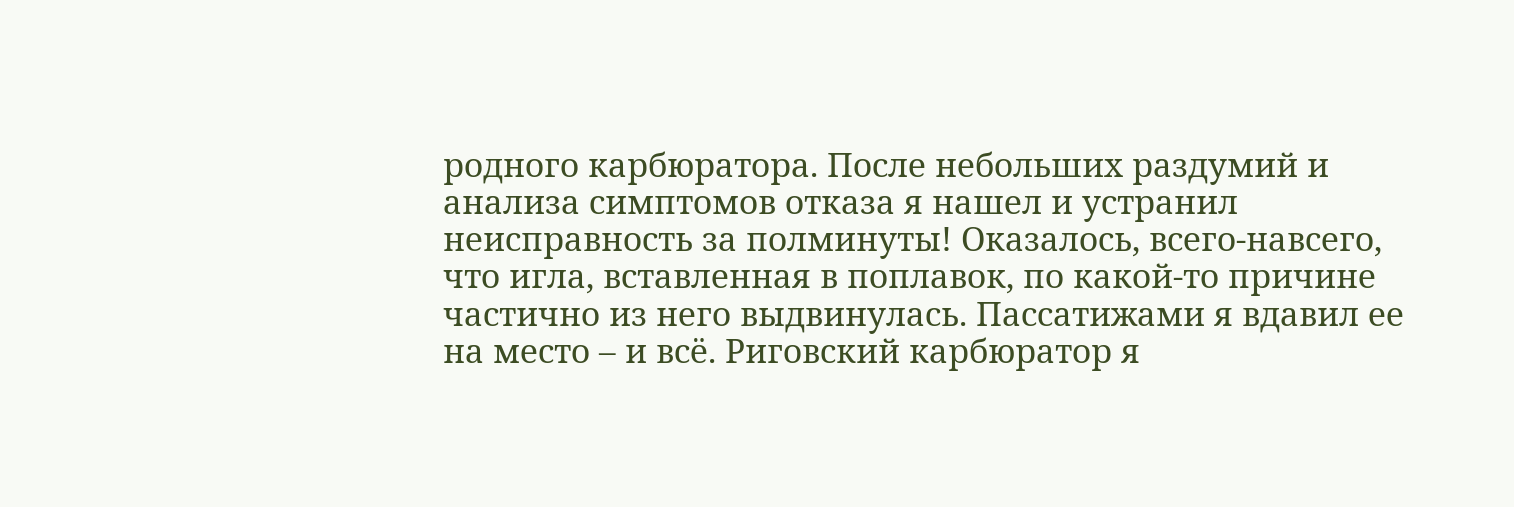родного карбюратора. После небольших раздумий и анализа симптомов отказа я нашел и устранил неисправность за полминуты! Оказалось, всего-навсего, что игла, вставленная в поплавок, по какой-то причине частично из него выдвинулась. Пассатижами я вдавил ее на место – и всё. Риговский карбюратор я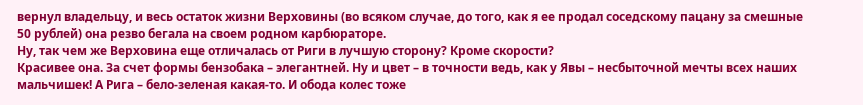вернул владельцу, и весь остаток жизни Верховины (во всяком случае, до того, как я ее продал соседскому пацану за смешные 50 рублей) она резво бегала на своем родном карбюраторе.
Ну, так чем же Верховина еще отличалась от Риги в лучшую сторону? Кроме скорости?
Красивее она. За счет формы бензобака – элегантней. Ну и цвет – в точности ведь, как у Явы – несбыточной мечты всех наших мальчишек! А Рига – бело-зеленая какая-то. И обода колес тоже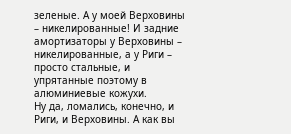зеленые. А у моей Верховины – никелированные! И задние амортизаторы у Верховины – никелированные, а у Риги – просто стальные, и упрятанные поэтому в алюминиевые кожухи.
Ну да, ломались, конечно, и Риги, и Верховины. А как вы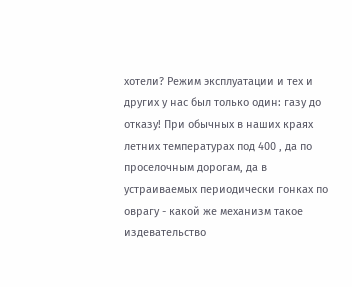хотели? Режим эксплуатации и тех и других у нас был только один: газу до отказу! При обычных в наших краях летних температурах под 400 , да по проселочным дорогам, да в устраиваемых периодически гонках по оврагу - какой же механизм такое издевательство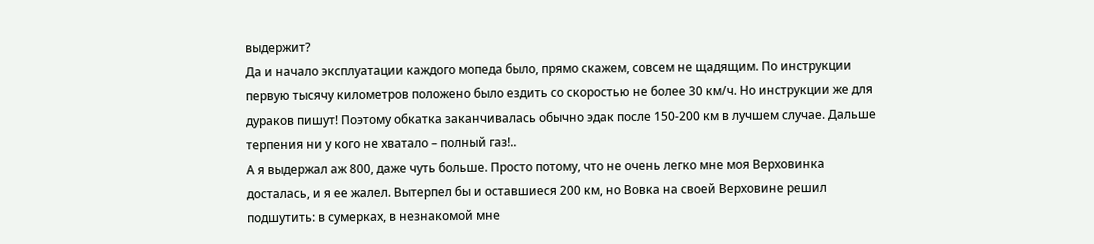выдержит?
Да и начало эксплуатации каждого мопеда было, прямо скажем, совсем не щадящим. По инструкции первую тысячу километров положено было ездить со скоростью не более 30 км/ч. Но инструкции же для дураков пишут! Поэтому обкатка заканчивалась обычно эдак после 150-200 км в лучшем случае. Дальше терпения ни у кого не хватало – полный газ!..
А я выдержал аж 800, даже чуть больше. Просто потому, что не очень легко мне моя Верховинка досталась, и я ее жалел. Вытерпел бы и оставшиеся 200 км, но Вовка на своей Верховине решил подшутить: в сумерках, в незнакомой мне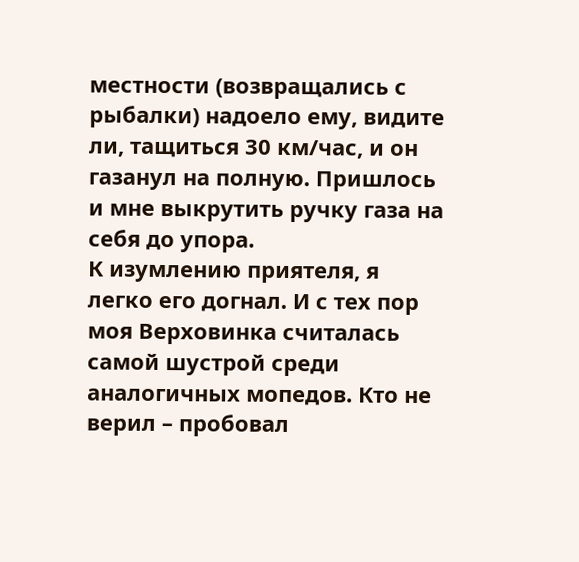местности (возвращались с рыбалки) надоело ему, видите ли, тащиться 30 км/час, и он газанул на полную. Пришлось и мне выкрутить ручку газа на себя до упора.
К изумлению приятеля, я легко его догнал. И с тех пор моя Верховинка считалась самой шустрой среди аналогичных мопедов. Кто не верил – пробовал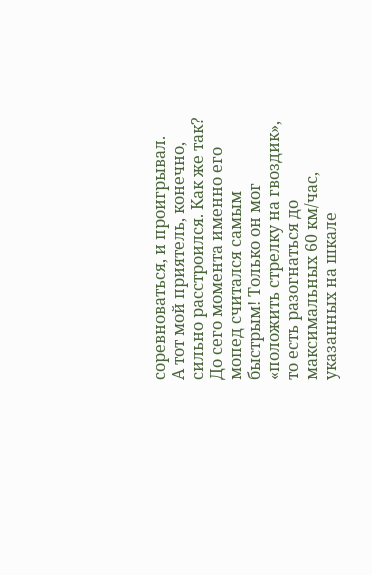соревноваться, и проигрывал.
А тот мой приятель, конечно, сильно расстроился. Как же так? До сего момента именно его мопед считался самым быстрым! Только он мог «положить стрелку на гвоздик», то есть разогнаться до максимальных 60 км/час, указанных на шкале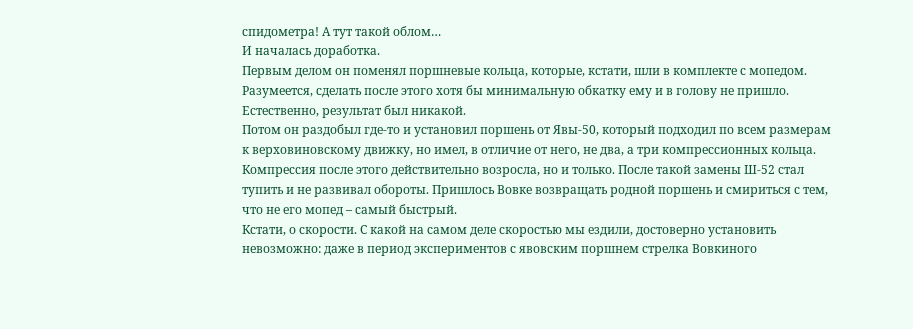спидометра! А тут такой облом…
И началась доработка.
Первым делом он поменял поршневые кольца, которые, кстати, шли в комплекте с мопедом. Разумеется, сделать после этого хотя бы минимальную обкатку ему и в голову не пришло. Естественно, результат был никакой.
Потом он раздобыл где-то и установил поршень от Явы-50, который подходил по всем размерам к верховиновскому движку, но имел, в отличие от него, не два, а три компрессионных кольца. Компрессия после этого действительно возросла, но и только. После такой замены Ш-52 стал тупить и не развивал обороты. Пришлось Вовке возвращать родной поршень и смириться с тем, что не его мопед – самый быстрый.
Кстати, о скорости. С какой на самом деле скоростью мы ездили, достоверно установить невозможно: даже в период экспериментов с явовским поршнем стрелка Вовкиного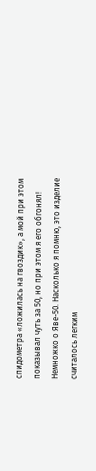спидометра «ложилась на гвоздик», а мой при этом показывал чуть за 50, но при этом я его обгонял!
Немножко о Яве-50. Насколько я помню, это изделие считалось легким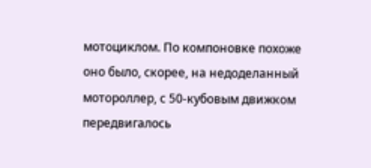мотоциклом. По компоновке похоже оно было, скорее, на недоделанный мотороллер, с 50-кубовым движком передвигалось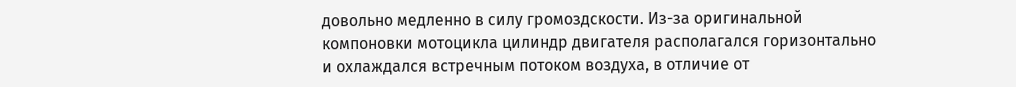довольно медленно в силу громоздскости. Из-за оригинальной компоновки мотоцикла цилиндр двигателя располагался горизонтально и охлаждался встречным потоком воздуха, в отличие от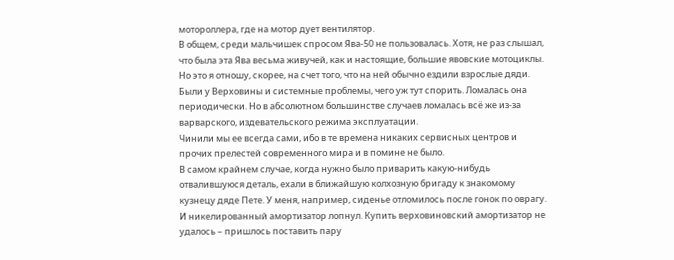мотороллера, где на мотор дует вентилятор.
В общем, среди мальчишек спросом Ява-50 не пользовалась. Хотя, не раз слышал, что была эта Ява весьма живучей, как и настоящие, большие явовские мотоциклы. Но это я отношу, скорее, на счет того, что на ней обычно ездили взрослые дяди.
Были у Верховины и системные проблемы, чего уж тут спорить. Ломалась она периодически. Но в абсолютном большинстве случаев ломалась всё же из-за варварского, издевательского режима эксплуатации.
Чинили мы ее всегда сами, ибо в те времена никаких сервисных центров и прочих прелестей современного мира и в помине не было.
В самом крайнем случае, когда нужно было приварить какую-нибудь отвалившуюся деталь, ехали в ближайшую колхозную бригаду к знакомому кузнецу дяде Пете. У меня, например, сиденье отломилось после гонок по оврагу. И никелированный амортизатор лопнул. Купить верховиновский амортизатор не удалось – пришлось поставить пару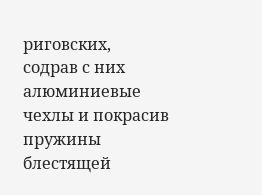риговских, содрав с них алюминиевые чехлы и покрасив пружины блестящей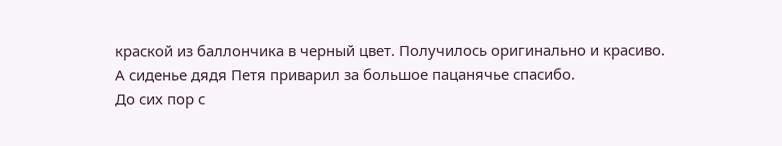краской из баллончика в черный цвет. Получилось оригинально и красиво.
А сиденье дядя Петя приварил за большое пацанячье спасибо.
До сих пор с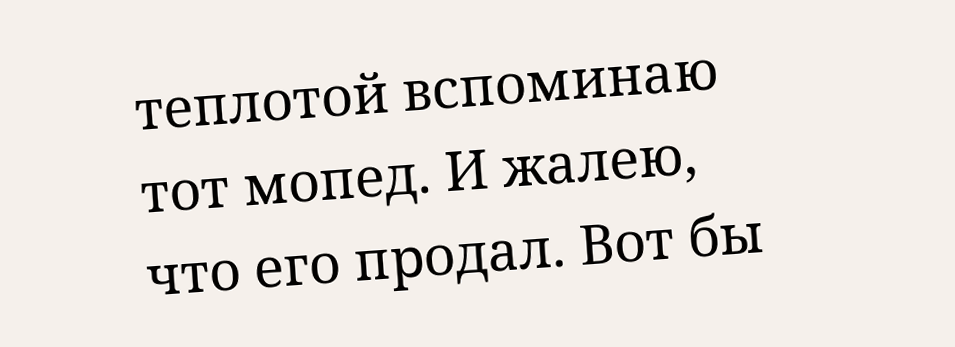теплотой вспоминаю тот мопед. И жалею, что его продал. Вот бы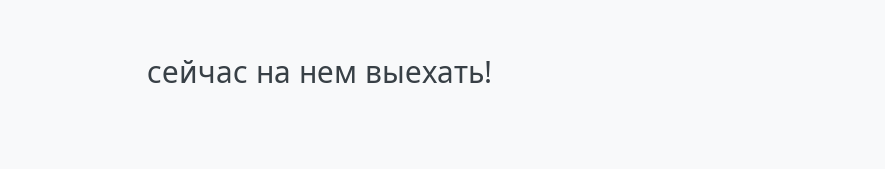сейчас на нем выехать!